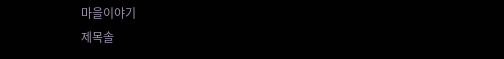마을이야기
제목솔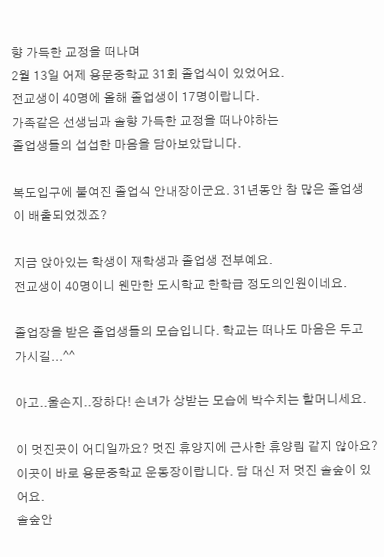향 가득한 교정을 떠나며
2월 13일 어제 용문중학교 31회 졸업식이 있었어요.
전교생이 40명에 올해 졸업생이 17명이랍니다.
가족같은 선생님과 솔향 가득한 교정을 떠나야하는
졸업생들의 섭섭한 마음을 담아보았답니다.

복도입구에 붙여진 졸업식 안내장이군요. 31년동안 참 많은 졸업생이 배출되었겠죠?

지금 앉아있는 학생이 재학생과 졸업생 전부예요.
전교생이 40명이니 웬만한 도시학교 한학급 정도의인원이네요.

졸업장을 받은 졸업생들의 모습입니다. 학교는 떠나도 마음은 두고 가시길...^^

아고..울손지..장하다! 손녀가 상받는 모습에 박수치는 할머니세요.

이 멋진곳이 어디일까요? 멋진 휴양지에 근사한 휴양림 같지 않아요?
이곳이 바로 용문중학교 운동장이랍니다. 담 대신 저 멋진 솔숲이 있어요.
솔숲안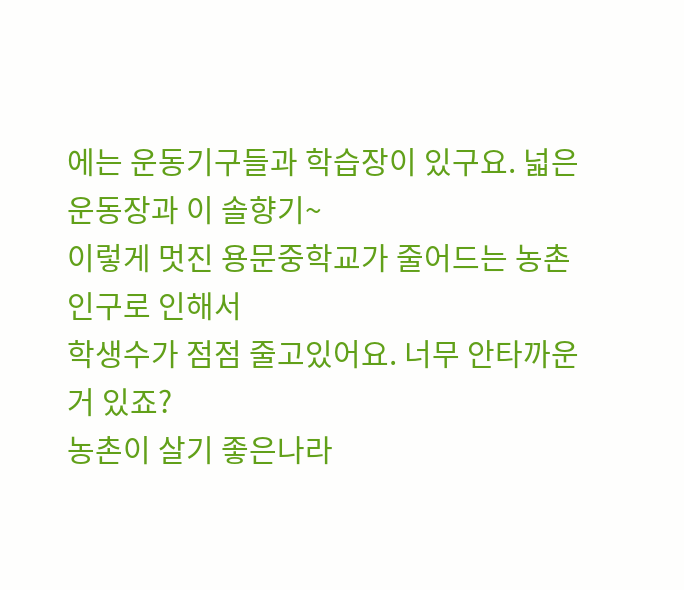에는 운동기구들과 학습장이 있구요. 넓은운동장과 이 솔향기~
이렇게 멋진 용문중학교가 줄어드는 농촌인구로 인해서
학생수가 점점 줄고있어요. 너무 안타까운거 있죠?
농촌이 살기 좋은나라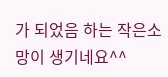가 되었음 하는 작은소망이 생기네요^^